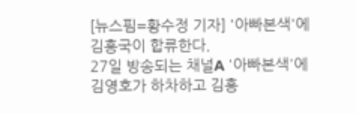[뉴스핌=황수정 기자] '아빠본색'에 김흥국이 합류한다.
27일 방송되는 채널A '아빠본색'에 김영호가 하차하고 김흥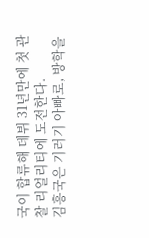국이 합류해 데뷔 31년만에 첫 관찰 리얼리티에 도전한다.
김흥국은 기러기 아빠로, 방학을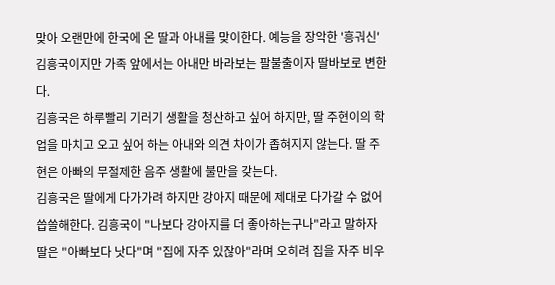맞아 오랜만에 한국에 온 딸과 아내를 맞이한다. 예능을 장악한 '흥궈신' 김흥국이지만 가족 앞에서는 아내만 바라보는 팔불출이자 딸바보로 변한다.
김흥국은 하루빨리 기러기 생활을 청산하고 싶어 하지만, 딸 주현이의 학업을 마치고 오고 싶어 하는 아내와 의견 차이가 좁혀지지 않는다. 딸 주현은 아빠의 무절제한 음주 생활에 불만을 갖는다.
김흥국은 딸에게 다가가려 하지만 강아지 때문에 제대로 다가갈 수 없어 씁쓸해한다. 김흥국이 "나보다 강아지를 더 좋아하는구나"라고 말하자 딸은 "아빠보다 낫다"며 "집에 자주 있잖아"라며 오히려 집을 자주 비우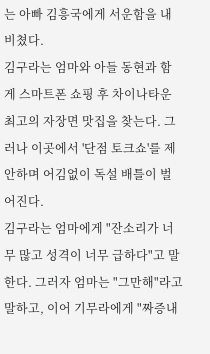는 아빠 김흥국에게 서운함을 내비쳤다.
김구라는 엄마와 아들 동현과 함게 스마트폰 쇼핑 후 차이나타운 최고의 자장면 맛집을 찾는다. 그러나 이곳에서 '단점 토크쇼'를 제안하며 어김없이 독설 배틀이 벌어진다.
김구라는 엄마에게 "잔소리가 너무 많고 성격이 너무 급하다"고 말한다. 그러자 엄마는 "그만해"라고 말하고, 이어 기무라에게 "짜증내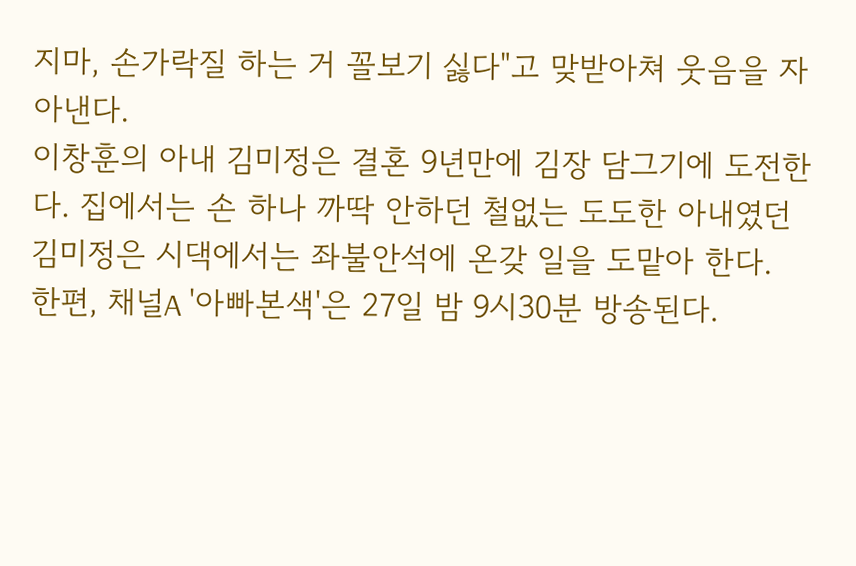지마, 손가락질 하는 거 꼴보기 싫다"고 맞받아쳐 웃음을 자아낸다.
이창훈의 아내 김미정은 결혼 9년만에 김장 담그기에 도전한다. 집에서는 손 하나 까딱 안하던 철없는 도도한 아내였던 김미정은 시댁에서는 좌불안석에 온갖 일을 도맡아 한다.
한편, 채널A '아빠본색'은 27일 밤 9시30분 방송된다.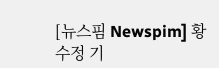[뉴스핌 Newspim] 황수정 기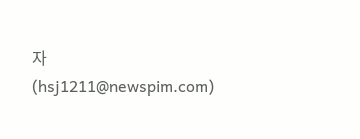자(hsj1211@newspim.com)